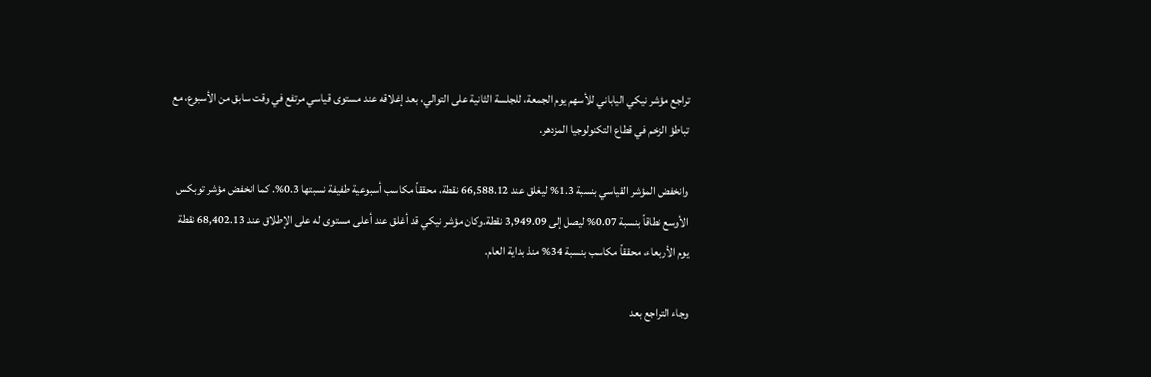تراجع مؤشر نيكي الياباني للأسهم يوم الجمعة، للجلسة الثانية على التوالي، بعد إغلاقه عند مستوى قياسي مرتفع في وقت سابق من الأسبوع، مع تباطؤ الزخم في قطاع التكنولوجيا المزدهر.

وانخفض المؤشر القياسي بنسبة 1.3% ليغلق عند 66,588.12 نقطة، محققاً مكاسب أسبوعية طفيفة نسبتها 0.3%. كما انخفض مؤشر توبكس الأوسع نطاقاً بنسبة 0.07% ليصل إلى 3,949.09 نقطة.وكان مؤشر نيكي قد أغلق عند أعلى مستوى له على الإطلاق عند 68,402.13 نقطة يوم الأربعاء، محققاً مكاسب بنسبة 34% منذ بداية العام.

وجاء التراجع بعد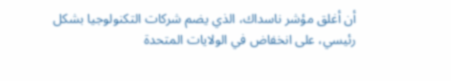أن أغلق مؤشر ناسداك، الذي يضم شركات التكنولوجيا بشكل رئيسي، على انخفاض في الولايات المتحدة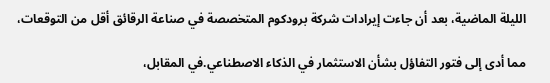الليلة الماضية، بعد أن جاءت إيرادات شركة برودكوم المتخصصة في صناعة الرقائق أقل من التوقعات،

مما أدى إلى فتور التفاؤل بشأن الاستثمار في الذكاء الاصطناعي.في المقابل،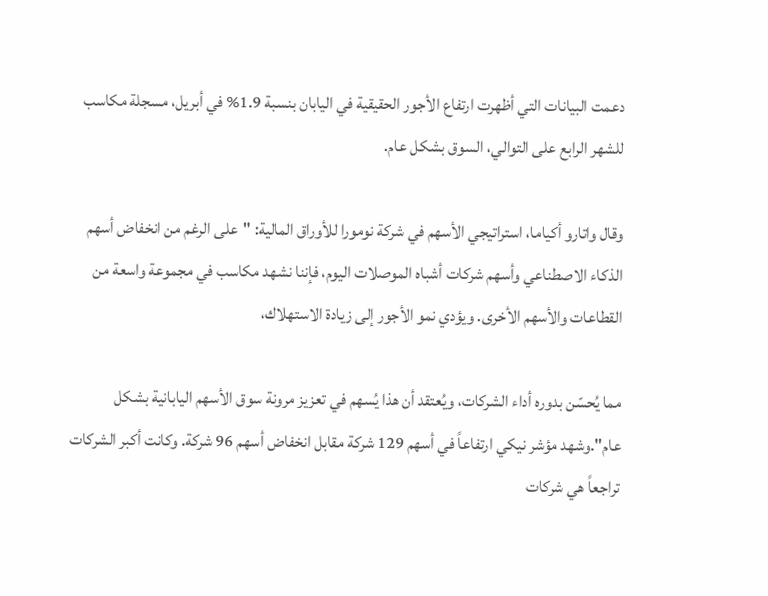دعمت البيانات التي أظهرت ارتفاع الأجور الحقيقية في اليابان بنسبة 1.9% في أبريل، مسجلة مكاسب للشهر الرابع على التوالي، السوق بشكل عام.

وقال واتارو أكياما، استراتيجي الأسهم في شركة نومورا للأوراق المالية: "على الرغم من انخفاض أسهم الذكاء الاصطناعي وأسهم شركات أشباه الموصلات اليوم، فإننا نشهد مكاسب في مجموعة واسعة من القطاعات والأسهم الأخرى. ويؤدي نمو الأجور إلى زيادة الاستهلاك،

مما يُحسّن بدوره أداء الشركات، ويُعتقد أن هذا يُسهم في تعزيز مرونة سوق الأسهم اليابانية بشكل عام".وشهد مؤشر نيكي ارتفاعاً في أسهم 129 شركة مقابل انخفاض أسهم 96 شركة. وكانت أكبر الشركات تراجعاً هي شركات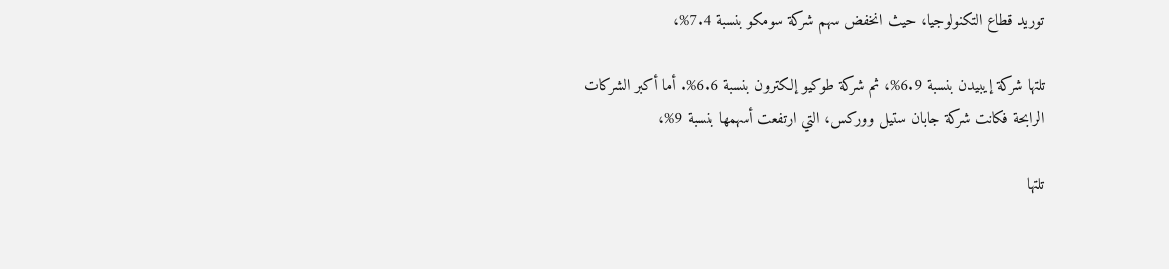توريد قطاع التكنولوجيا، حيث انخفض سهم شركة سومكو بنسبة 7.4%،

تلتها شركة إيبيدن بنسبة 6.9%، ثم شركة طوكيو إلكترون بنسبة 6.6%. أما أكبر الشركات الرابحة فكانت شركة جابان ستيل ووركس، التي ارتفعت أسهمها بنسبة 9%،

تلتها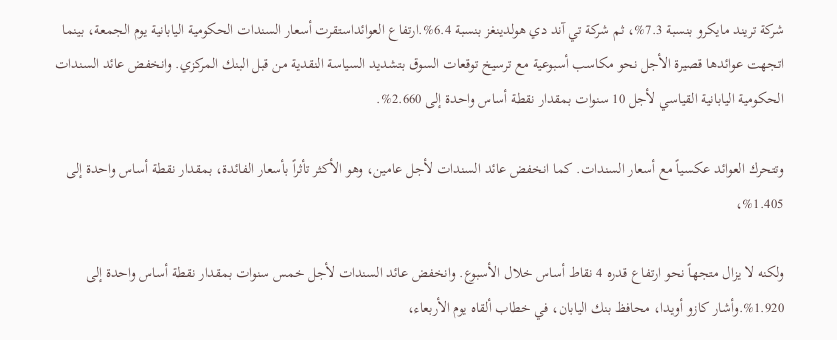شركة تريند مايكرو بنسبة 7.3%، ثم شركة تي آند دي هولدينغز بنسبة 6.4%.ارتفاع العوائداستقرت أسعار السندات الحكومية اليابانية يوم الجمعة، بينما اتجهت عوائدها قصيرة الأجل نحو مكاسب أسبوعية مع ترسيخ توقعات السوق بتشديد السياسة النقدية من قبل البنك المركزي. وانخفض عائد السندات الحكومية اليابانية القياسي لأجل 10 سنوات بمقدار نقطة أساس واحدة إلى 2.660%.

وتتحرك العوائد عكسياً مع أسعار السندات. كما انخفض عائد السندات لأجل عامين، وهو الأكثر تأثراً بأسعار الفائدة، بمقدار نقطة أساس واحدة إلى 1.405%،

ولكنه لا يزال متجهاً نحو ارتفاع قدره 4 نقاط أساس خلال الأسبوع. وانخفض عائد السندات لأجل خمس سنوات بمقدار نقطة أساس واحدة إلى 1.920%.وأشار كازو أويدا، محافظ بنك اليابان، في خطاب ألقاه يوم الأربعاء،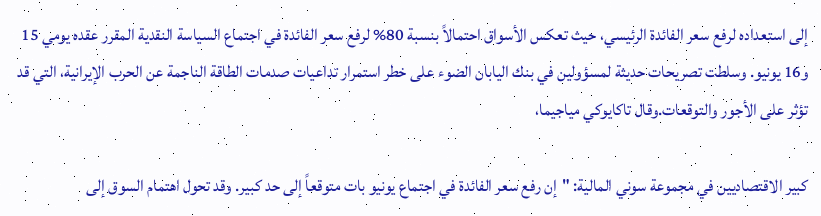إلى استعداده لرفع سعر الفائدة الرئيسي، حيث تعكس الأسواق احتمالاً بنسبة 80% لرفع سعر الفائدة في اجتماع السياسة النقدية المقرر عقده يومي 15 و16 يونيو. وسلطت تصريحات حديثة لمسؤولين في بنك اليابان الضوء على خطر استمرار تداعيات صدمات الطاقة الناجمة عن الحرب الإيرانية، التي قد تؤثر على الأجور والتوقعات.وقال تاكايوكي مياجيما،

كبير الاقتصاديين في مجموعة سوني المالية: "إن رفع سعر الفائدة في اجتماع يونيو بات متوقعاً إلى حد كبير. وقد تحول اهتمام السوق إلى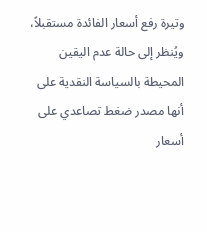وتيرة رفع أسعار الفائدة مستقبلاً، ويُنظر إلى حالة عدم اليقين المحيطة بالسياسة النقدية على أنها مصدر ضغط تصاعدي على أسعار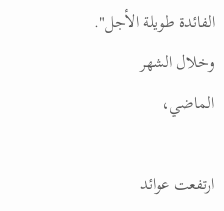الفائدة طويلة الأجل". وخلال الشهر الماضي،

ارتفعت عوائد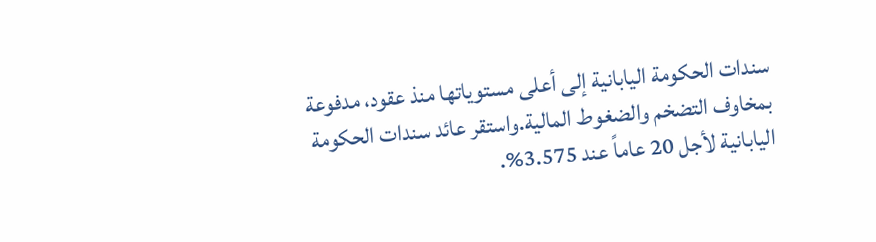سندات الحكومة اليابانية إلى أعلى مستوياتها منذ عقود، مدفوعة بمخاوف التضخم والضغوط المالية.واستقر عائد سندات الحكومة اليابانية لأجل 20 عاماً عند 3.575%.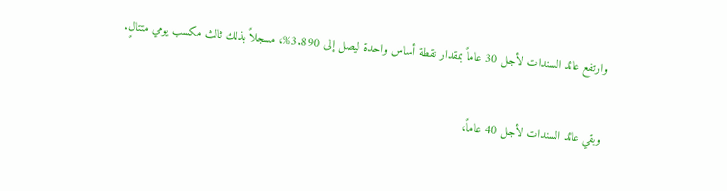وارتفع عائد السندات لأجل 30 عاماً بمقدار نقطة أساس واحدة ليصل إلى 3.890%، مسجلاً بذلك ثالث مكسب يومي متتالٍ.

وبقي عائد السندات لأجل 40 عاماً،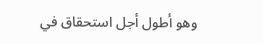وهو أطول أجل استحقاق في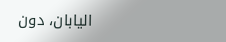اليابان، دون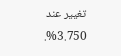تغيير عند 3.750%.